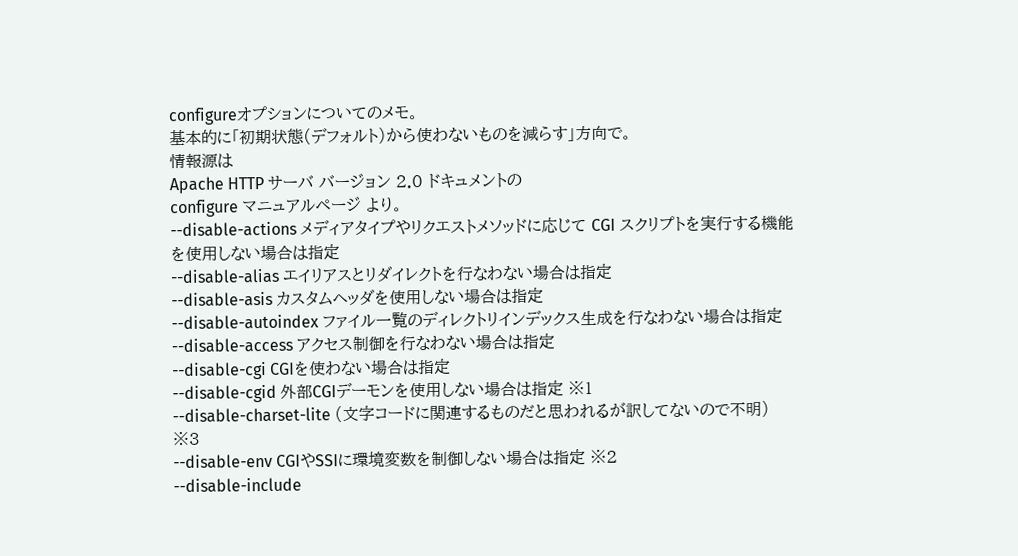configureオプションについてのメモ。
基本的に「初期状態(デフォルト)から使わないものを減らす」方向で。
情報源は
Apache HTTP サーバ バージョン 2.0 ドキュメントの
configure マニュアルページ より。
--disable-actions メディアタイプやリクエストメソッドに応じて CGI スクリプトを実行する機能を使用しない場合は指定
--disable-alias エイリアスとリダイレクトを行なわない場合は指定
--disable-asis カスタムヘッダを使用しない場合は指定
--disable-autoindex ファイル一覧のディレクトリインデックス生成を行なわない場合は指定
--disable-access アクセス制御を行なわない場合は指定
--disable-cgi CGIを使わない場合は指定
--disable-cgid 外部CGIデーモンを使用しない場合は指定 ※1
--disable-charset-lite (文字コードに関連するものだと思われるが訳してないので不明) ※3
--disable-env CGIやSSIに環境変数を制御しない場合は指定 ※2
--disable-include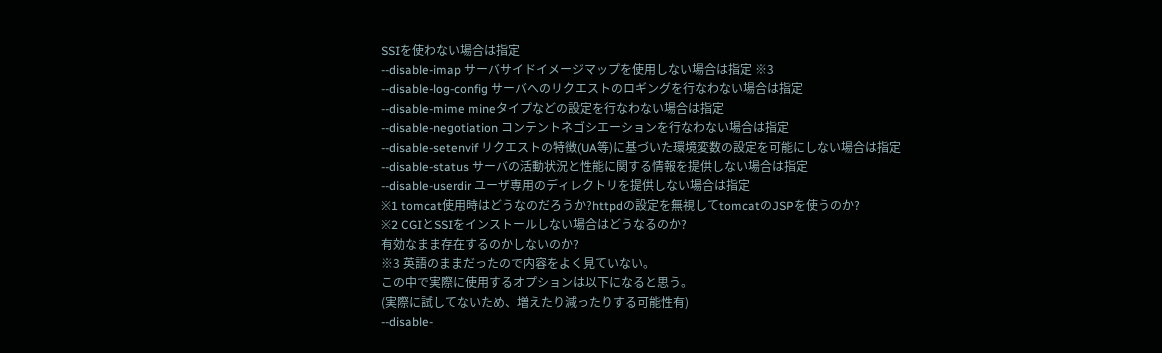SSIを使わない場合は指定
--disable-imap サーバサイドイメージマップを使用しない場合は指定 ※3
--disable-log-config サーバへのリクエストのロギングを行なわない場合は指定
--disable-mime mineタイプなどの設定を行なわない場合は指定
--disable-negotiation コンテントネゴシエーションを行なわない場合は指定
--disable-setenvif リクエストの特徴(UA等)に基づいた環境変数の設定を可能にしない場合は指定
--disable-status サーバの活動状況と性能に関する情報を提供しない場合は指定
--disable-userdir ユーザ専用のディレクトリを提供しない場合は指定
※1 tomcat使用時はどうなのだろうか?httpdの設定を無視してtomcatのJSPを使うのか?
※2 CGIとSSIをインストールしない場合はどうなるのか?
有効なまま存在するのかしないのか?
※3 英語のままだったので内容をよく見ていない。
この中で実際に使用するオプションは以下になると思う。
(実際に試してないため、増えたり減ったりする可能性有)
--disable-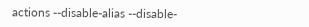actions --disable-alias --disable-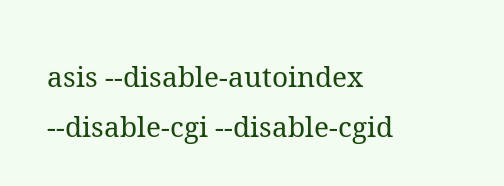asis --disable-autoindex --disable-cgi --disable-cgid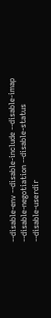--disable-env --disable-include --disable-imap --disable-negotiation --disable-status --disable-userdir